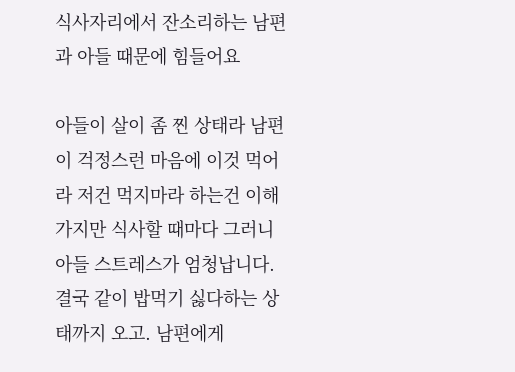식사자리에서 잔소리하는 남편과 아들 때문에 힘들어요

아들이 살이 좀 찐 상태라 남편이 걱정스런 마음에 이것 먹어라 저건 먹지마라 하는건 이해가지만 식사할 때마다 그러니 아들 스트레스가 엄청납니다. 결국 같이 밥먹기 싫다하는 상태까지 오고. 남편에게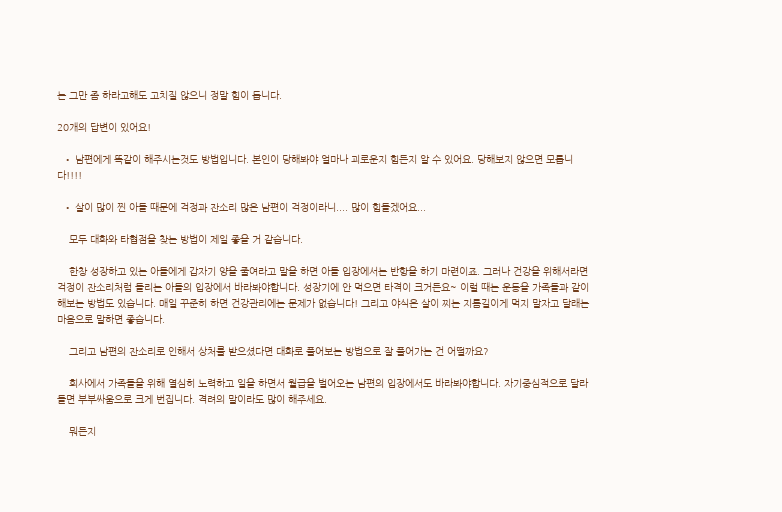는 그만 좀 하라고해도 고치질 않으니 정말 힘이 듭니다.

20개의 답변이 있어요!

  • 남편에게 똑같이 해주시는것도 방법입니다. 본인이 당해봐야 얼마나 괴로운지 힘든지 알 수 있어요. 당해보지 않으면 모릅니다!!!!

  • 살이 많이 찐 아들 때문에 걱정과 잔소리 많은 남편이 걱정이라니.... 많이 힘들겠어요...

    모두 대화와 타협점을 찾는 방법이 제일 좋을 거 같습니다.

    한창 성장하고 있는 아들에게 갑자기 양을 줄여라고 말을 하면 아들 입장에서는 반항을 하기 마련이죠. 그러나 건강을 위해서라면 걱정이 잔소리처럼 들리는 아들의 입장에서 바라봐야합니다. 성장기에 안 먹으면 타격이 크거든요~ 이럴 때는 운동을 가족들과 같이 해보는 방법도 있습니다. 매일 꾸준히 하면 건강관리에는 문제가 없습니다! 그리고 야식은 살이 찌는 지름길이게 먹지 말자고 달래는 마음으로 말하면 좋습니다.

    그리고 남편의 잔소리로 인해서 상처를 받으셨다면 대화로 풀어보는 방법으로 잘 풀어가는 건 어떨까요?

    회사에서 가족들을 위해 열심히 노력하고 일을 하면서 월급을 벌어오는 남편의 입장에서도 바라봐야합니다. 자기중심적으로 달라들면 부부싸움으로 크게 번집니다. 격려의 말이라도 많이 해주세요.

    뭐든지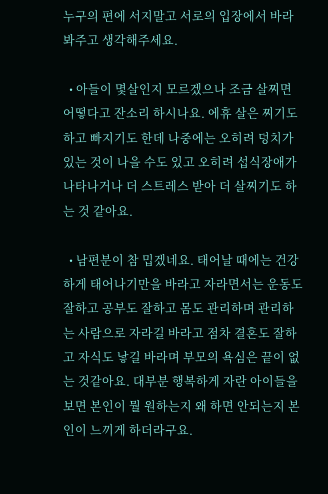누구의 편에 서지말고 서로의 입장에서 바라봐주고 생각해주세요.

  • 아들이 몇살인지 모르겠으나 조금 살찌면 어떻다고 잔소리 하시나요. 에휴 살은 찌기도 하고 빠지기도 한데 나중에는 오히려 덩치가 있는 것이 나을 수도 있고 오히려 섭식장애가 나타나거나 더 스트레스 받아 더 살찌기도 하는 것 같아요.

  • 남편분이 참 밉겠네요. 태어날 때에는 건강하게 태어나기만을 바라고 자라면서는 운동도 잘하고 공부도 잘하고 몸도 관리하며 관리하는 사람으로 자라길 바라고 점차 결혼도 잘하고 자식도 낳길 바라며 부모의 욕심은 끝이 없는 것같아요. 대부분 행복하게 자란 아이들을 보면 본인이 뭘 원하는지 왜 하면 안되는지 본인이 느끼게 하더라구요.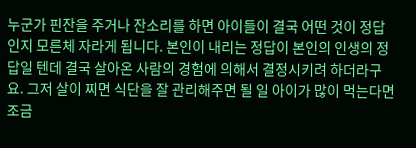누군가 핀잔을 주거나 잔소리를 하면 아이들이 결국 어떤 것이 정답인지 모른체 자라게 됩니다. 본인이 내리는 정답이 본인의 인생의 정답일 텐데 결국 살아온 사람의 경험에 의해서 결정시키려 하더라구요. 그저 살이 찌면 식단을 잘 관리해주면 될 일 아이가 많이 먹는다면 조금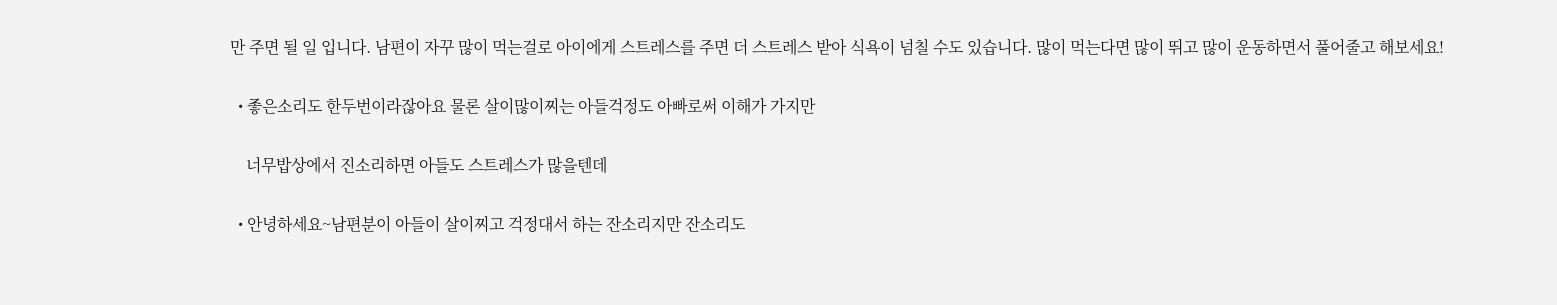만 주면 될 일 입니다. 남편이 자꾸 많이 먹는걸로 아이에게 스트레스를 주면 더 스트레스 받아 식욕이 넘칠 수도 있습니다. 많이 먹는다면 많이 뛰고 많이 운동하면서 풀어줄고 해보세요!

  • 좋은소리도 한두번이라잖아요 물론 살이많이찌는 아들걱정도 아빠로써 이해가 가지만

    너무밥상에서 진소리하면 아들도 스트레스가 많을텐데

  • 안녕하세요~남편분이 아들이 살이찌고 걱정대서 하는 잔소리지만 잔소리도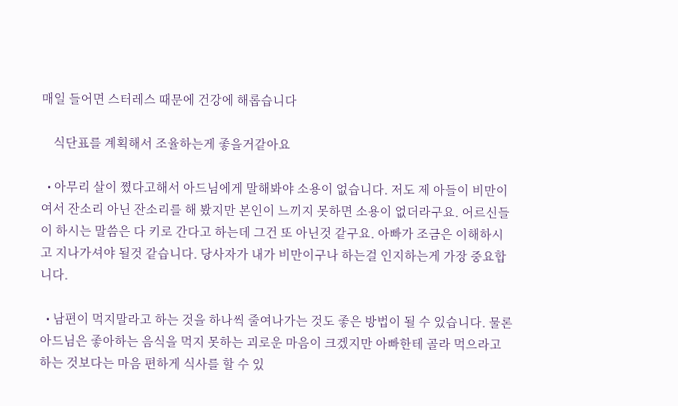매일 들어면 스터레스 때문에 건강에 해롭습니다

    식단표를 계획해서 조율하는게 좋을거같아요

  • 아무리 살이 쪘다고해서 아드님에게 말해봐야 소용이 없습니다. 저도 제 아들이 비만이여서 잔소리 아닌 잔소리를 해 봤지만 본인이 느끼지 못하면 소용이 없더라구요. 어르신들이 하시는 말씀은 다 키로 간다고 하는데 그건 또 아닌것 같구요. 아빠가 조금은 이해하시고 지나가셔야 될것 같습니다. 당사자가 내가 비만이구나 하는걸 인지하는게 가장 중요합니다.

  • 남편이 먹지말라고 하는 것을 하나씩 줄여나가는 것도 좋은 방법이 될 수 있습니다. 물론 아드님은 좋아하는 음식을 먹지 못하는 괴로운 마음이 크겠지만 아빠한테 골라 먹으라고 하는 것보다는 마음 편하게 식사를 할 수 있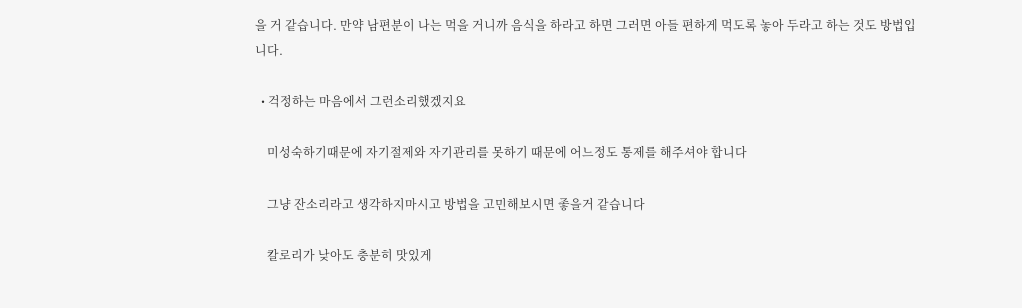을 거 같습니다. 만약 남편분이 나는 먹을 거니까 음식을 하라고 하면 그러면 아들 편하게 먹도록 놓아 두라고 하는 것도 방법입니다.

  • 걱정하는 마음에서 그런소리했겠지요

    미성숙하기때문에 자기절제와 자기관리를 못하기 때문에 어느정도 통제를 해주셔야 합니다

    그냥 잔소리라고 생각하지마시고 방법을 고민해보시면 좋을거 같습니다

    칼로리가 낮아도 충분히 맛있게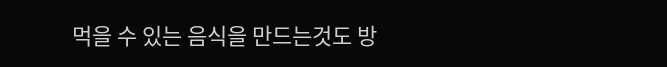먹을 수 있는 음식을 만드는것도 방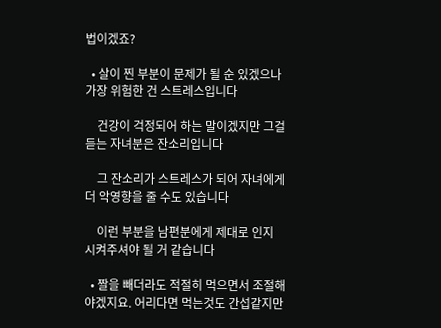법이겠죠?

  • 살이 찐 부분이 문제가 될 순 있겠으나 가장 위험한 건 스트레스입니다

    건강이 걱정되어 하는 말이겠지만 그걸 듣는 자녀분은 잔소리입니다

    그 잔소리가 스트레스가 되어 자녀에게 더 악영향을 줄 수도 있습니다

    이런 부분을 남편분에게 제대로 인지 시켜주셔야 될 거 같습니다

  • 짤을 빼더라도 적절히 먹으면서 조절해야겠지요. 어리다면 먹는것도 간섭같지만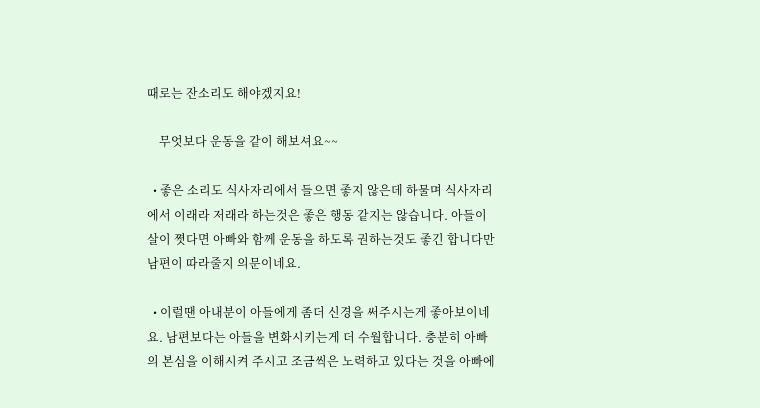때로는 잔소리도 해야겠지요!

    무엇보다 운동을 같이 해보셔요~~

  • 좋은 소리도 식사자리에서 들으면 좋지 않은데 하물며 식사자리에서 이래라 저래라 하는것은 좋은 행동 같지는 않습니다. 아들이 살이 쪗다면 아빠와 함께 운동을 하도록 권하는것도 좋긴 합니다만 남편이 따라줄지 의문이네요.

  • 이럴땐 아내분이 아들에게 좀더 신경을 써주시는게 좋아보이네요. 남편보다는 아들을 변화시키는게 더 수월합니다. 충분히 아빠의 본심을 이해시켜 주시고 조금씩은 노력하고 있다는 것을 아빠에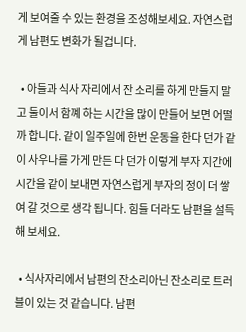게 보여줄 수 있는 환경을 조성해보세요. 자연스럽게 남편도 변화가 될겁니다.

  • 아들과 식사 자리에서 잔 소리를 하게 만들지 말고 둘이서 함꼐 하는 시간을 많이 만들어 보면 어떨 까 합니다. 같이 일주일에 한번 운동을 한다 던가 같이 사우나를 가게 만든 다 던가 이렇게 부자 지간에 시간을 같이 보내면 자연스럽게 부자의 정이 더 쌓여 갈 것으로 생각 됩니다. 힘들 더라도 남편을 설득 해 보세요.

  • 식사자리에서 남편의 잔소리아닌 잔소리로 트러블이 있는 것 같습니다. 남편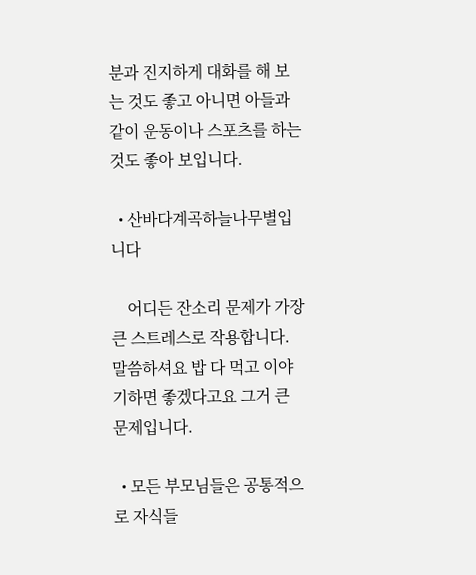분과 진지하게 대화를 해 보는 것도 좋고 아니면 아들과 같이 운동이나 스포츠를 하는 것도 좋아 보입니다.

  • 산바다계곡하늘나무별입니다

    어디든 잔소리 문제가 가장 큰 스트레스로 작용합니다. 말씀하셔요 밥 다 먹고 이야기하면 좋겠다고요 그거 큰 문제입니다.

  • 모든 부모님들은 공통적으로 자식들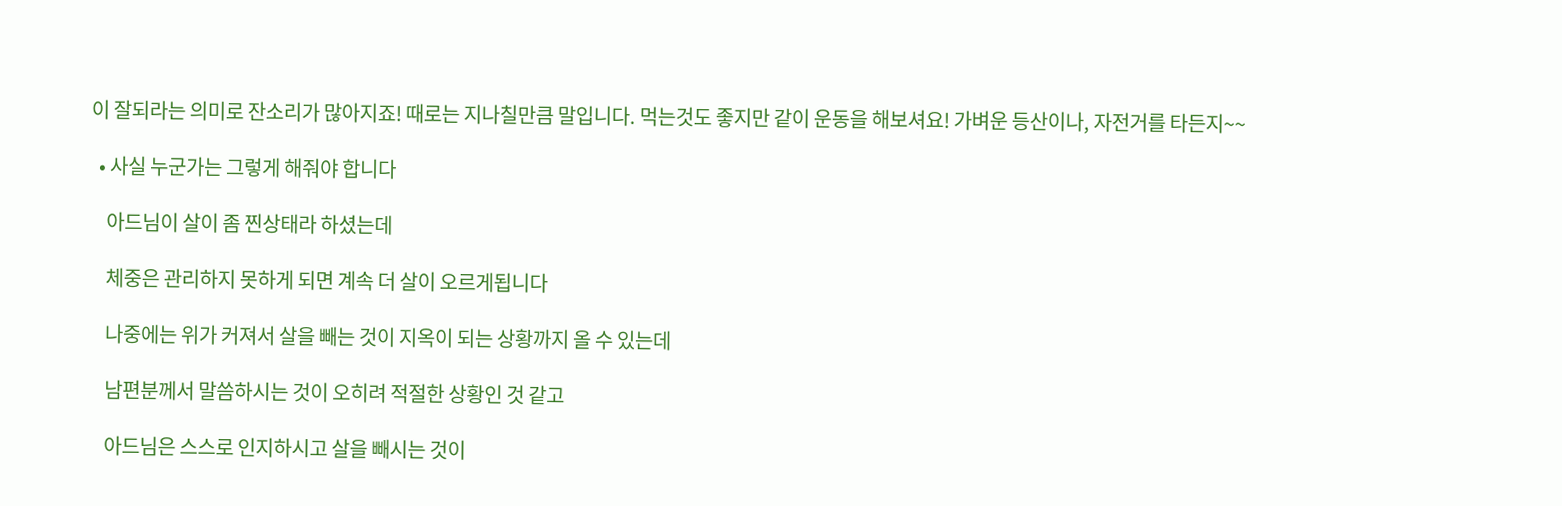이 잘되라는 의미로 잔소리가 많아지죠! 때로는 지나칠만큼 말입니다. 먹는것도 좋지만 같이 운동을 해보셔요! 가벼운 등산이나, 자전거를 타든지~~

  • 사실 누군가는 그렇게 해줘야 합니다

    아드님이 살이 좀 찐상태라 하셨는데

    체중은 관리하지 못하게 되면 계속 더 살이 오르게됩니다

    나중에는 위가 커져서 살을 빼는 것이 지옥이 되는 상황까지 올 수 있는데

    남편분께서 말씀하시는 것이 오히려 적절한 상황인 것 같고

    아드님은 스스로 인지하시고 살을 빼시는 것이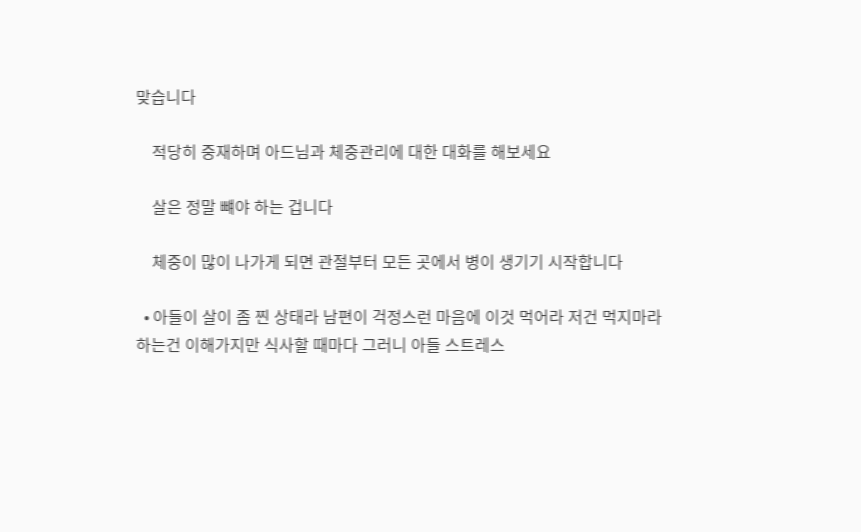맞습니다

    적당히 중재하며 아드님과 체중관리에 대한 대화를 해보세요

    살은 정말 뺴야 하는 겁니다

    체중이 많이 나가게 되면 관절부터 모든 곳에서 병이 생기기 시작합니다

  • 아들이 살이 좀 찐 상태라 남편이 걱정스런 마음에 이것 먹어라 저건 먹지마라 하는건 이해가지만 식사할 때마다 그러니 아들 스트레스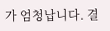가 엄청납니다. 결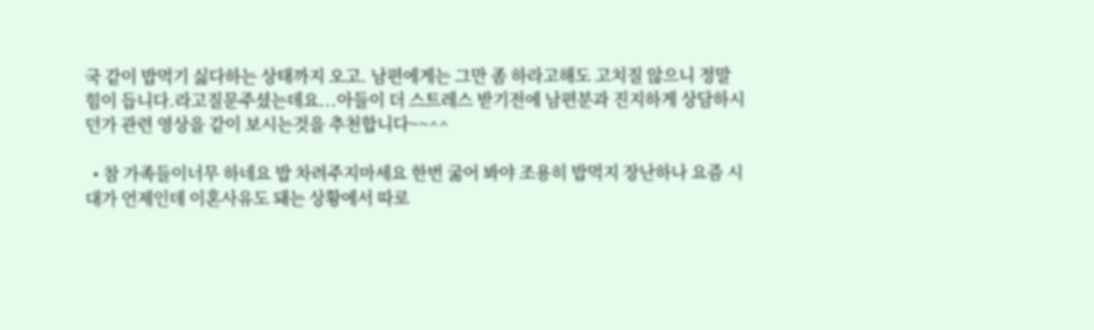국 같이 밥먹기 싫다하는 상태까지 오고. 남편에게는 그만 좀 하라고해도 고치질 않으니 정말 힘이 듭니다.라고질문주셨는데요...아들이 더 스트레스 받기전에 남편분과 진지하게 상담하시던가 관련 영상을 같이 보시는것을 추천합니다~~^^

  • 참 가족들이너무 하네요 밥 차려주지마세요 한번 굶어 봐야 조용히 밥먹지 장난하나 요즘 시대가 언제인데 이혼사유도 돼는 상황에서 따로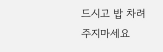드시고 밥 차려주지마세요